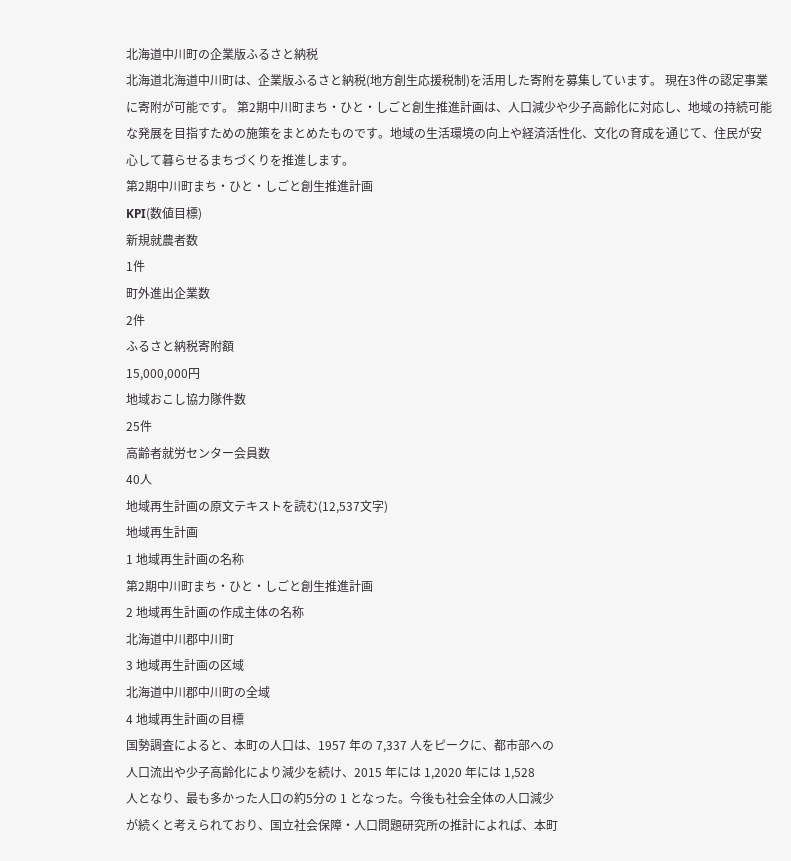北海道中川町の企業版ふるさと納税
北海道北海道中川町は、企業版ふるさと納税(地方創生応援税制)を活用した寄附を募集しています。 現在3件の認定事業に寄附が可能です。 第2期中川町まち・ひと・しごと創生推進計画は、人口減少や少子高齢化に対応し、地域の持続可能な発展を目指すための施策をまとめたものです。地域の生活環境の向上や経済活性化、文化の育成を通じて、住民が安心して暮らせるまちづくりを推進します。
第2期中川町まち・ひと・しごと創生推進計画
KPI(数値目標)
新規就農者数
1件
町外進出企業数
2件
ふるさと納税寄附額
15,000,000円
地域おこし協力隊件数
25件
高齢者就労センター会員数
40人
地域再生計画の原文テキストを読む(12,537文字)
地域再生計画
1 地域再生計画の名称
第2期中川町まち・ひと・しごと創生推進計画
2 地域再生計画の作成主体の名称
北海道中川郡中川町
3 地域再生計画の区域
北海道中川郡中川町の全域
4 地域再生計画の目標
国勢調査によると、本町の人口は、1957 年の 7,337 人をピークに、都市部への
人口流出や少子高齢化により減少を続け、2015 年には 1,2020 年には 1,528
人となり、最も多かった人口の約5分の 1 となった。今後も社会全体の人口減少
が続くと考えられており、国立社会保障・人口問題研究所の推計によれば、本町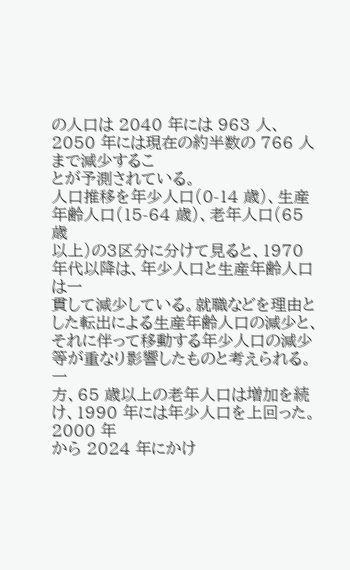の人口は 2040 年には 963 人、2050 年には現在の約半数の 766 人まで減少するこ
とが予測されている。
人口推移を年少人口(0-14 歳)、生産年齢人口(15-64 歳)、老年人口(65 歳
以上)の3区分に分けて見ると、1970 年代以降は、年少人口と生産年齢人口は一
貫して減少している。就職などを理由とした転出による生産年齢人口の減少と、
それに伴って移動する年少人口の減少等が重なり影響したものと考えられる。一
方、65 歳以上の老年人口は増加を続け、1990 年には年少人口を上回った。2000 年
から 2024 年にかけ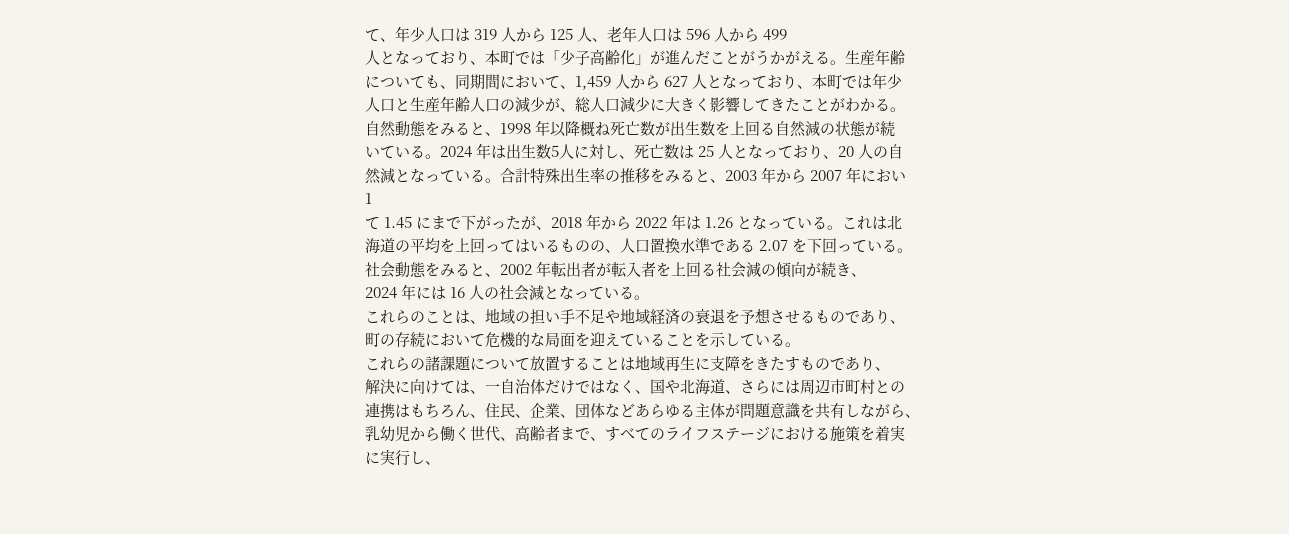て、年少人口は 319 人から 125 人、老年人口は 596 人から 499
人となっており、本町では「少子高齢化」が進んだことがうかがえる。生産年齢
についても、同期間において、1,459 人から 627 人となっており、本町では年少
人口と生産年齢人口の減少が、総人口減少に大きく影響してきたことがわかる。
自然動態をみると、1998 年以降概ね死亡数が出生数を上回る自然減の状態が続
いている。2024 年は出生数5人に対し、死亡数は 25 人となっており、20 人の自
然減となっている。合計特殊出生率の推移をみると、2003 年から 2007 年におい
1
て 1.45 にまで下がったが、2018 年から 2022 年は 1.26 となっている。これは北
海道の平均を上回ってはいるものの、人口置換水準である 2.07 を下回っている。
社会動態をみると、2002 年転出者が転入者を上回る社会減の傾向が続き、
2024 年には 16 人の社会減となっている。
これらのことは、地域の担い手不足や地域経済の衰退を予想させるものであり、
町の存続において危機的な局面を迎えていることを示している。
これらの諸課題について放置することは地域再生に支障をきたすものであり、
解決に向けては、一自治体だけではなく、国や北海道、さらには周辺市町村との
連携はもちろん、住民、企業、団体などあらゆる主体が問題意識を共有しながら、
乳幼児から働く世代、高齢者まで、すべてのライフステージにおける施策を着実
に実行し、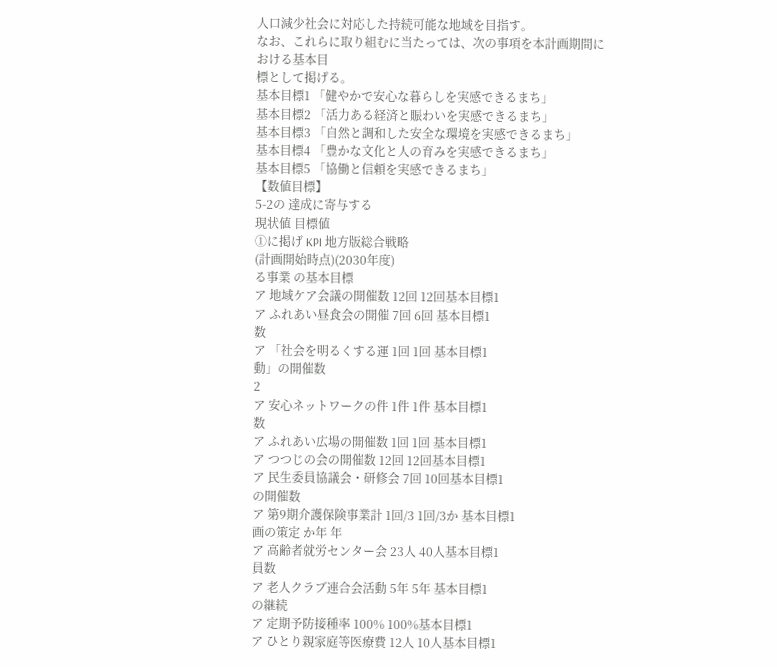人口減少社会に対応した持続可能な地域を目指す。
なお、これらに取り組むに当たっては、次の事項を本計画期間における基本目
標として掲げる。
基本目標1 「健やかで安心な暮らしを実感できるまち」
基本目標2 「活力ある経済と賑わいを実感できるまち」
基本目標3 「自然と調和した安全な環境を実感できるまち」
基本目標4 「豊かな文化と人の育みを実感できるまち」
基本目標5 「協働と信頼を実感できるまち」
【数値目標】
5-2の 達成に寄与する
現状値 目標値
①に掲げ KPI 地方版総合戦略
(計画開始時点)(2030年度)
る事業 の基本目標
ア 地域ケア会議の開催数 12回 12回基本目標1
ア ふれあい昼食会の開催 7回 6回 基本目標1
数
ア 「社会を明るくする運 1回 1回 基本目標1
動」の開催数
2
ア 安心ネットワークの件 1件 1件 基本目標1
数
ア ふれあい広場の開催数 1回 1回 基本目標1
ア つつじの会の開催数 12回 12回基本目標1
ア 民生委員協議会・研修会 7回 10回基本目標1
の開催数
ア 第9期介護保険事業計 1回/3 1回/3か 基本目標1
画の策定 か年 年
ア 高齢者就労センター会 23人 40人基本目標1
員数
ア 老人クラブ連合会活動 5年 5年 基本目標1
の継続
ア 定期予防接種率 100% 100%基本目標1
ア ひとり親家庭等医療費 12人 10人基本目標1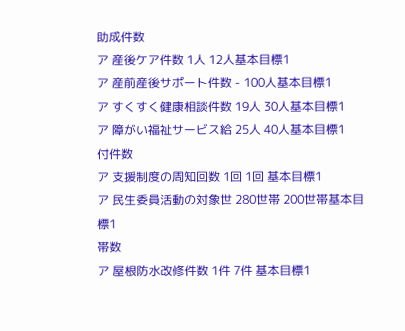助成件数
ア 産後ケア件数 1人 12人基本目標1
ア 産前産後サポート件数 - 100人基本目標1
ア すくすく健康相談件数 19人 30人基本目標1
ア 障がい福祉サービス給 25人 40人基本目標1
付件数
ア 支援制度の周知回数 1回 1回 基本目標1
ア 民生委員活動の対象世 280世帯 200世帯基本目標1
帯数
ア 屋根防水改修件数 1件 7件 基本目標1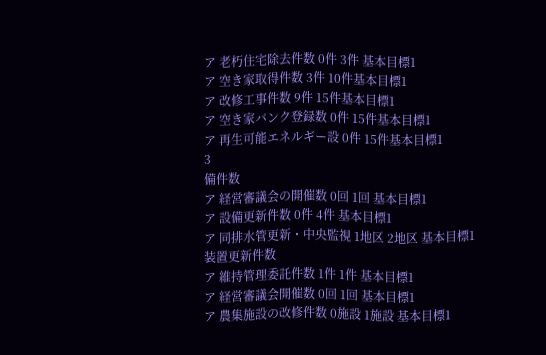ア 老朽住宅除去件数 0件 3件 基本目標1
ア 空き家取得件数 3件 10件基本目標1
ア 改修工事件数 9件 15件基本目標1
ア 空き家バンク登録数 0件 15件基本目標1
ア 再生可能エネルギー設 0件 15件基本目標1
3
備件数
ア 経営審議会の開催数 0回 1回 基本目標1
ア 設備更新件数 0件 4件 基本目標1
ア 同排水管更新・中央監視 1地区 2地区 基本目標1
装置更新件数
ア 維持管理委託件数 1件 1件 基本目標1
ア 経営審議会開催数 0回 1回 基本目標1
ア 農集施設の改修件数 0施設 1施設 基本目標1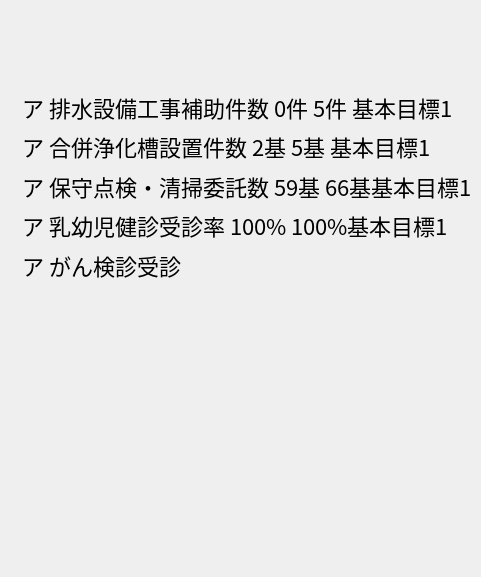ア 排水設備工事補助件数 0件 5件 基本目標1
ア 合併浄化槽設置件数 2基 5基 基本目標1
ア 保守点検・清掃委託数 59基 66基基本目標1
ア 乳幼児健診受診率 100% 100%基本目標1
ア がん検診受診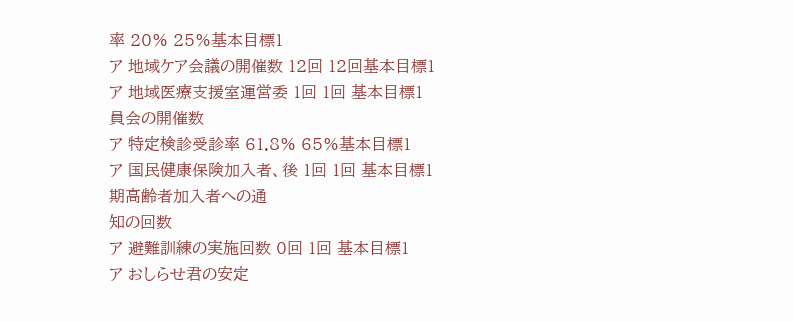率 20% 25%基本目標1
ア 地域ケア会議の開催数 12回 12回基本目標1
ア 地域医療支援室運営委 1回 1回 基本目標1
員会の開催数
ア 特定検診受診率 61.8% 65%基本目標1
ア 国民健康保険加入者、後 1回 1回 基本目標1
期高齢者加入者への通
知の回数
ア 避難訓練の実施回数 0回 1回 基本目標1
ア おしらせ君の安定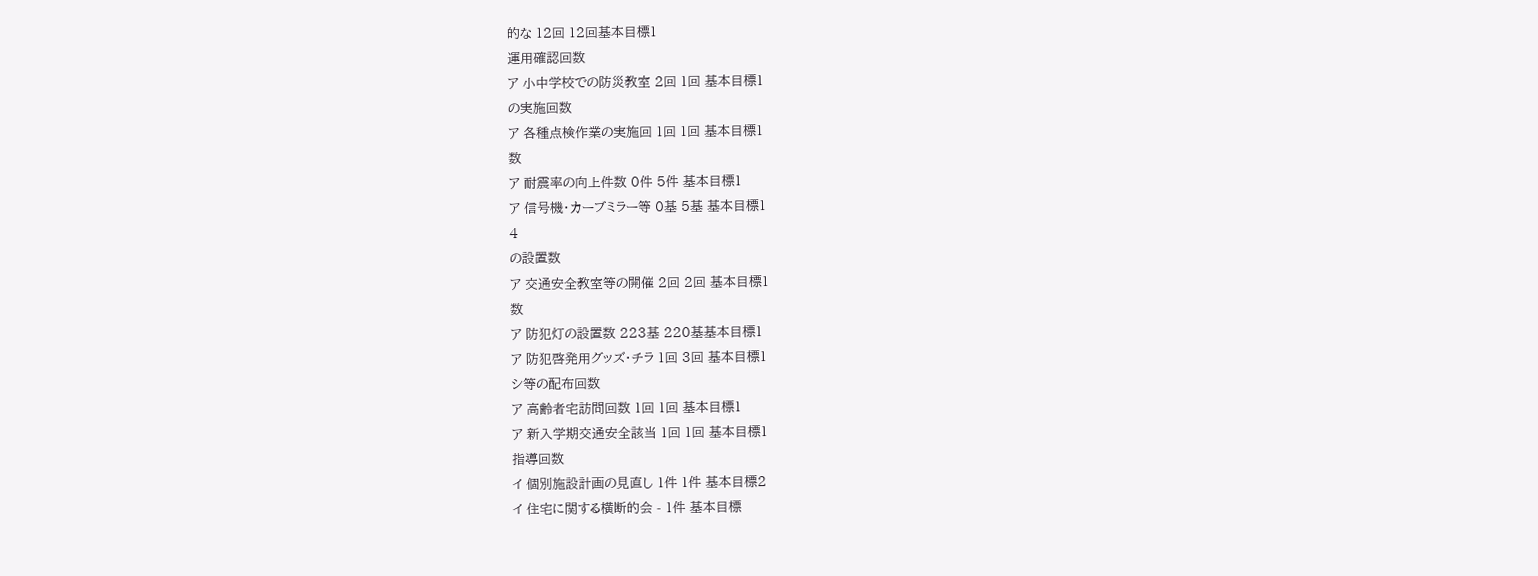的な 12回 12回基本目標1
運用確認回数
ア 小中学校での防災教室 2回 1回 基本目標1
の実施回数
ア 各種点検作業の実施回 1回 1回 基本目標1
数
ア 耐震率の向上件数 0件 5件 基本目標1
ア 信号機・カーブミラー等 0基 5基 基本目標1
4
の設置数
ア 交通安全教室等の開催 2回 2回 基本目標1
数
ア 防犯灯の設置数 223基 220基基本目標1
ア 防犯啓発用グッズ・チラ 1回 3回 基本目標1
シ等の配布回数
ア 高齢者宅訪問回数 1回 1回 基本目標1
ア 新入学期交通安全該当 1回 1回 基本目標1
指導回数
イ 個別施設計画の見直し 1件 1件 基本目標2
イ 住宅に関する横断的会 - 1件 基本目標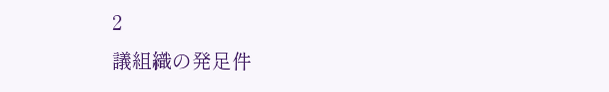2
議組織の発足件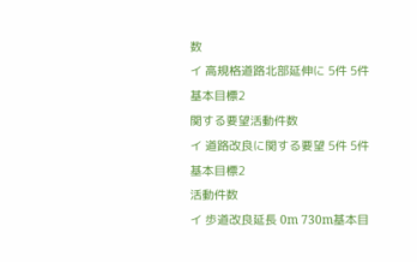数
イ 高規格道路北部延伸に 5件 5件 基本目標2
関する要望活動件数
イ 道路改良に関する要望 5件 5件 基本目標2
活動件数
イ 歩道改良延長 0m 730m基本目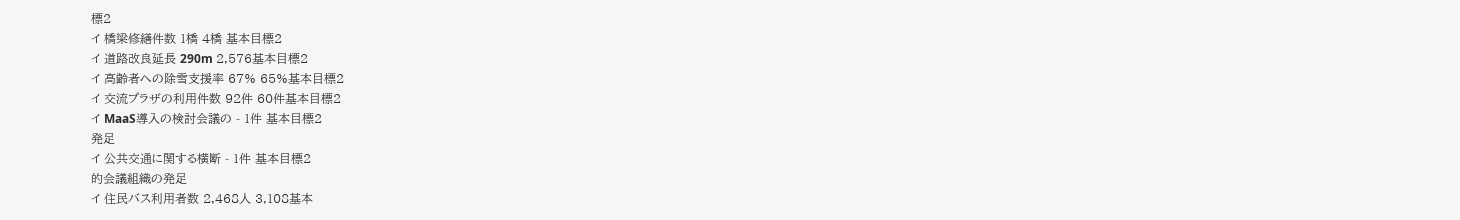標2
イ 橋梁修繕件数 1橋 4橋 基本目標2
イ 道路改良延長 290m 2,576基本目標2
イ 高齢者への除雪支援率 67% 65%基本目標2
イ 交流プラザの利用件数 92件 60件基本目標2
イ MaaS導入の検討会議の - 1件 基本目標2
発足
イ 公共交通に関する横断 - 1件 基本目標2
的会議組織の発足
イ 住民バス利用者数 2,468人 3,108基本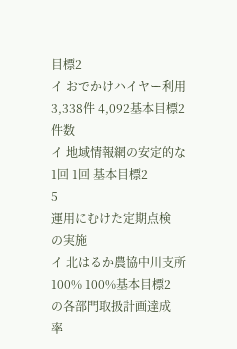目標2
イ おでかけハイヤー利用 3,338件 4,092基本目標2
件数
イ 地域情報網の安定的な 1回 1回 基本目標2
5
運用にむけた定期点検
の実施
イ 北はるか農協中川支所 100% 100%基本目標2
の各部門取扱計画達成
率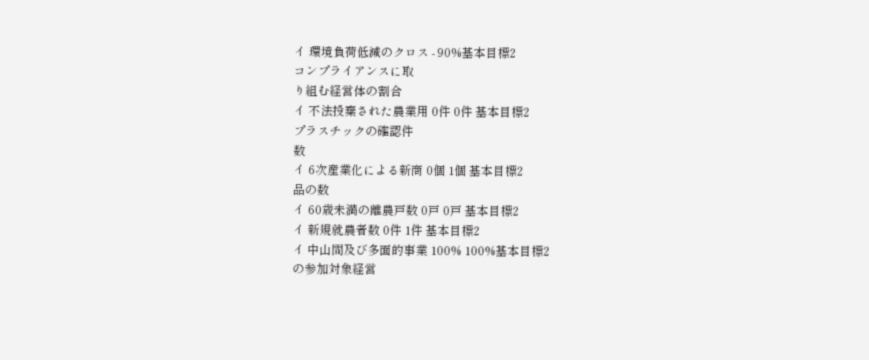イ 環境負荷低減のクロス - 90%基本目標2
コンプライアンスに取
り組む経営体の割合
イ 不法投棄された農業用 0件 0件 基本目標2
プラスチックの確認件
数
イ 6次産業化による新商 0個 1個 基本目標2
品の数
イ 60歳未満の離農戸数 0戸 0戸 基本目標2
イ 新規就農者数 0件 1件 基本目標2
イ 中山間及び多面的事業 100% 100%基本目標2
の参加対象経営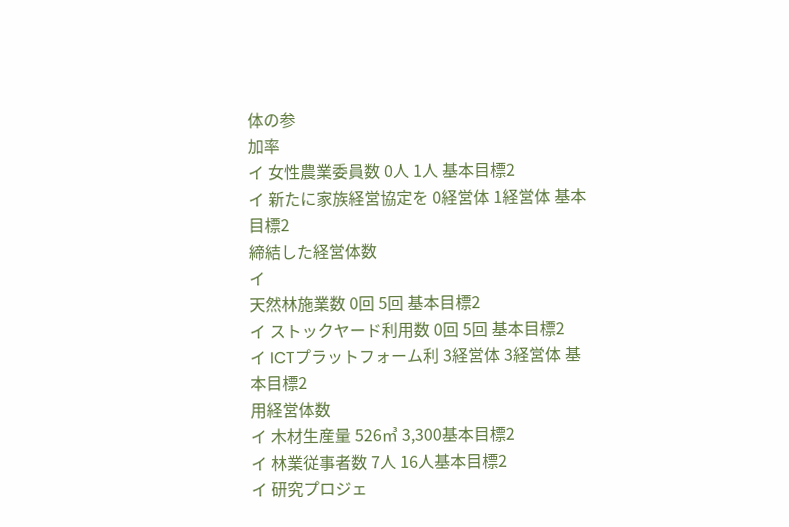体の参
加率
イ 女性農業委員数 0人 1人 基本目標2
イ 新たに家族経営協定を 0経営体 1経営体 基本目標2
締結した経営体数
イ
天然林施業数 0回 5回 基本目標2
イ ストックヤード利用数 0回 5回 基本目標2
イ ICTプラットフォーム利 3経営体 3経営体 基本目標2
用経営体数
イ 木材生産量 526㎥ 3,300基本目標2
イ 林業従事者数 7人 16人基本目標2
イ 研究プロジェ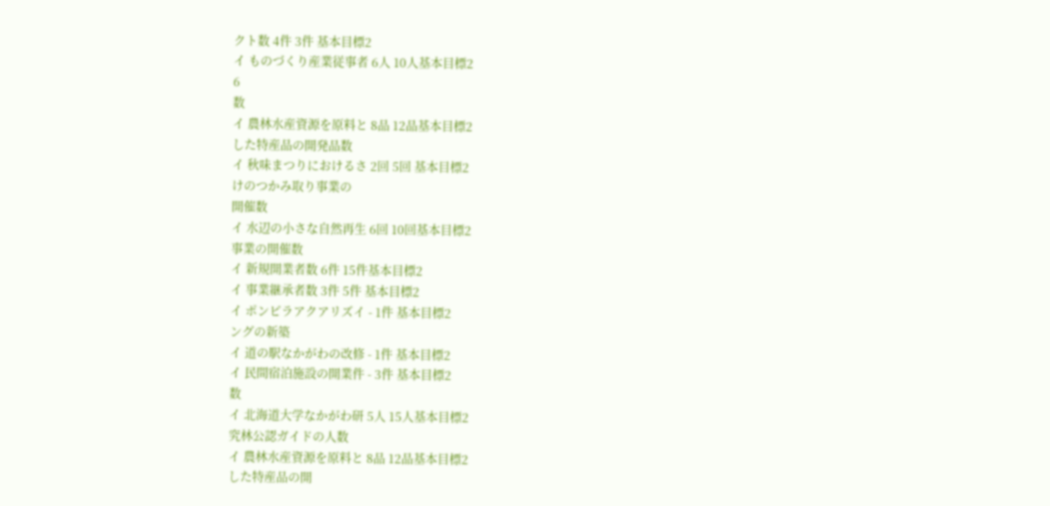クト数 4件 3件 基本目標2
イ ものづくり産業従事者 6人 10人基本目標2
6
数
イ 農林水産資源を原料と 8品 12品基本目標2
した特産品の開発品数
イ 秋味まつりにおけるさ 2回 5回 基本目標2
けのつかみ取り事業の
開催数
イ 水辺の小さな自然再生 6回 10回基本目標2
事業の開催数
イ 新規開業者数 6件 15件基本目標2
イ 事業継承者数 3件 5件 基本目標2
イ ポンピラアクアリズイ - 1件 基本目標2
ングの新築
イ 道の駅なかがわの改修 - 1件 基本目標2
イ 民間宿泊施設の開業件 - 3件 基本目標2
数
イ 北海道大学なかがわ研 5人 15人基本目標2
究林公認ガイドの人数
イ 農林水産資源を原料と 8品 12品基本目標2
した特産品の開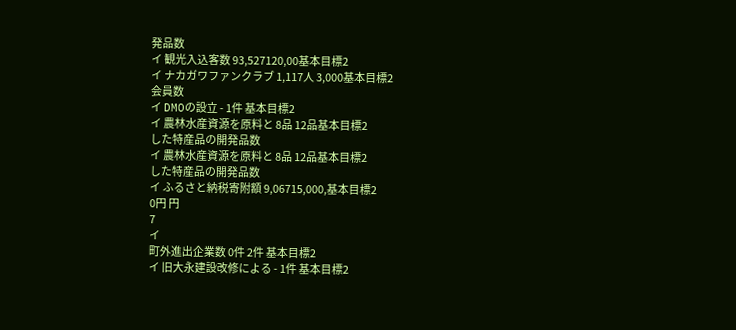発品数
イ 観光入込客数 93,527120,00基本目標2
イ ナカガワファンクラブ 1,117人 3,000基本目標2
会員数
イ DMOの設立 - 1件 基本目標2
イ 農林水産資源を原料と 8品 12品基本目標2
した特産品の開発品数
イ 農林水産資源を原料と 8品 12品基本目標2
した特産品の開発品数
イ ふるさと納税寄附額 9,06715,000,基本目標2
0円 円
7
イ
町外進出企業数 0件 2件 基本目標2
イ 旧大永建設改修による - 1件 基本目標2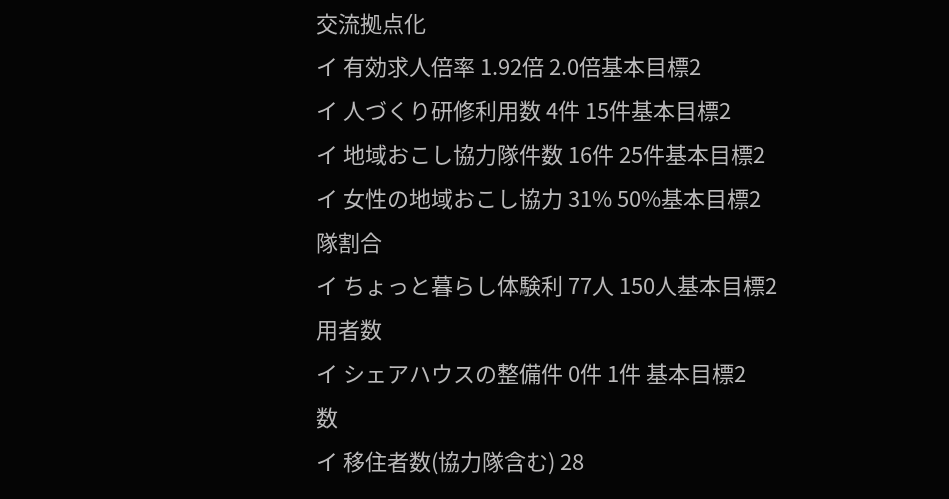交流拠点化
イ 有効求人倍率 1.92倍 2.0倍基本目標2
イ 人づくり研修利用数 4件 15件基本目標2
イ 地域おこし協力隊件数 16件 25件基本目標2
イ 女性の地域おこし協力 31% 50%基本目標2
隊割合
イ ちょっと暮らし体験利 77人 150人基本目標2
用者数
イ シェアハウスの整備件 0件 1件 基本目標2
数
イ 移住者数(協力隊含む) 28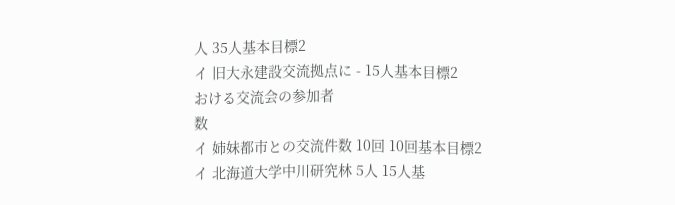人 35人基本目標2
イ 旧大永建設交流拠点に - 15人基本目標2
おける交流会の参加者
数
イ 姉妹都市との交流件数 10回 10回基本目標2
イ 北海道大学中川研究林 5人 15人基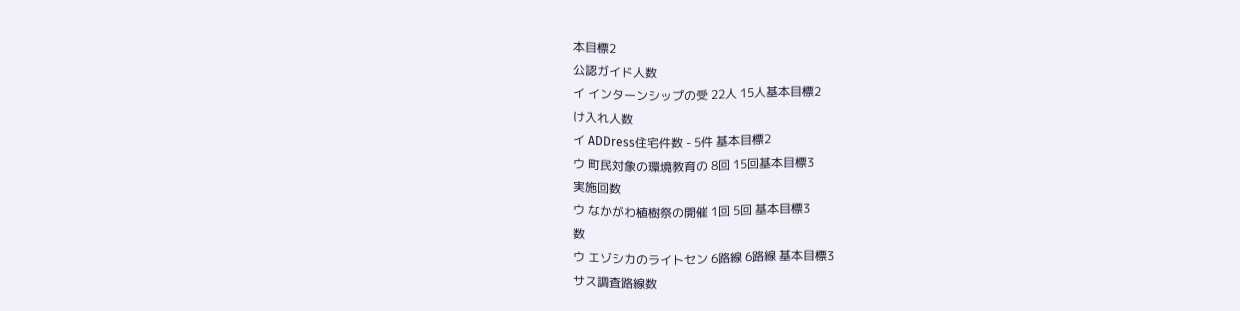本目標2
公認ガイド人数
イ インターンシップの受 22人 15人基本目標2
け入れ人数
イ ADDress住宅件数 - 5件 基本目標2
ウ 町民対象の環境教育の 8回 15回基本目標3
実施回数
ウ なかがわ植樹祭の開催 1回 5回 基本目標3
数
ウ エゾシカのライトセン 6路線 6路線 基本目標3
サス調査路線数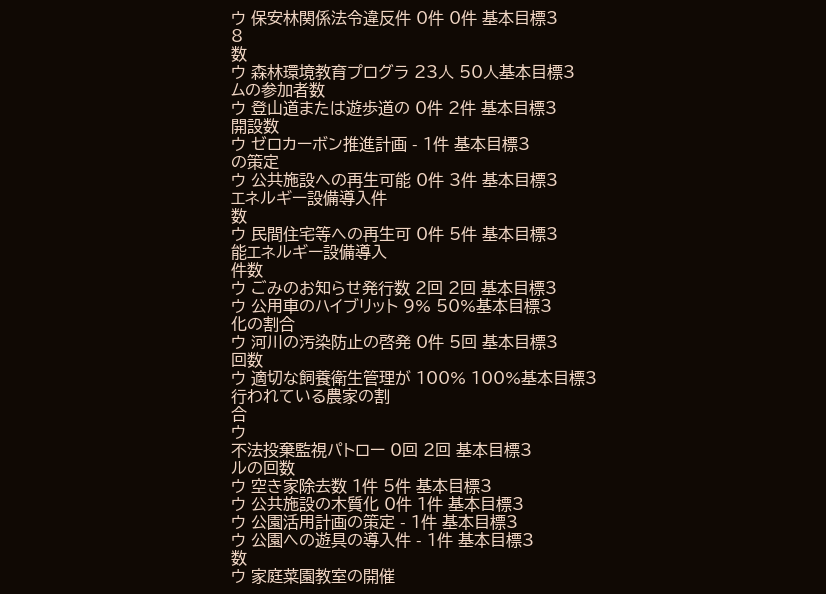ウ 保安林関係法令違反件 0件 0件 基本目標3
8
数
ウ 森林環境教育プログラ 23人 50人基本目標3
ムの参加者数
ウ 登山道または遊歩道の 0件 2件 基本目標3
開設数
ウ ゼロカーボン推進計画 - 1件 基本目標3
の策定
ウ 公共施設への再生可能 0件 3件 基本目標3
エネルギー設備導入件
数
ウ 民間住宅等への再生可 0件 5件 基本目標3
能エネルギー設備導入
件数
ウ ごみのお知らせ発行数 2回 2回 基本目標3
ウ 公用車のハイブリット 9% 50%基本目標3
化の割合
ウ 河川の汚染防止の啓発 0件 5回 基本目標3
回数
ウ 適切な飼養衛生管理が 100% 100%基本目標3
行われている農家の割
合
ウ
不法投棄監視パトロー 0回 2回 基本目標3
ルの回数
ウ 空き家除去数 1件 5件 基本目標3
ウ 公共施設の木質化 0件 1件 基本目標3
ウ 公園活用計画の策定 - 1件 基本目標3
ウ 公園への遊具の導入件 - 1件 基本目標3
数
ウ 家庭菜園教室の開催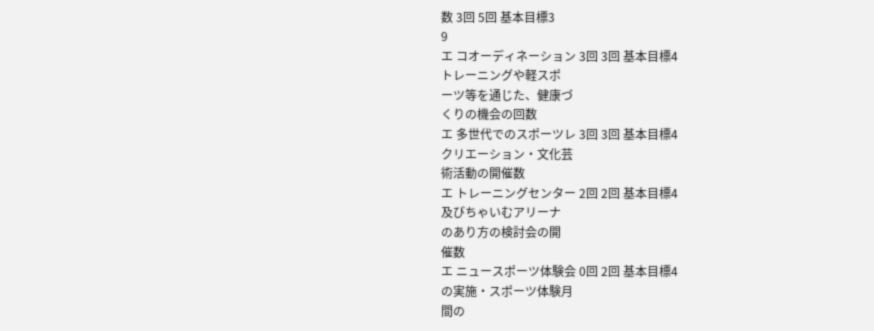数 3回 5回 基本目標3
9
エ コオーディネーション 3回 3回 基本目標4
トレーニングや軽スポ
ーツ等を通じた、健康づ
くりの機会の回数
エ 多世代でのスポーツレ 3回 3回 基本目標4
クリエーション・文化芸
術活動の開催数
エ トレーニングセンター 2回 2回 基本目標4
及びちゃいむアリーナ
のあり方の検討会の開
催数
エ ニュースポーツ体験会 0回 2回 基本目標4
の実施・スポーツ体験月
間の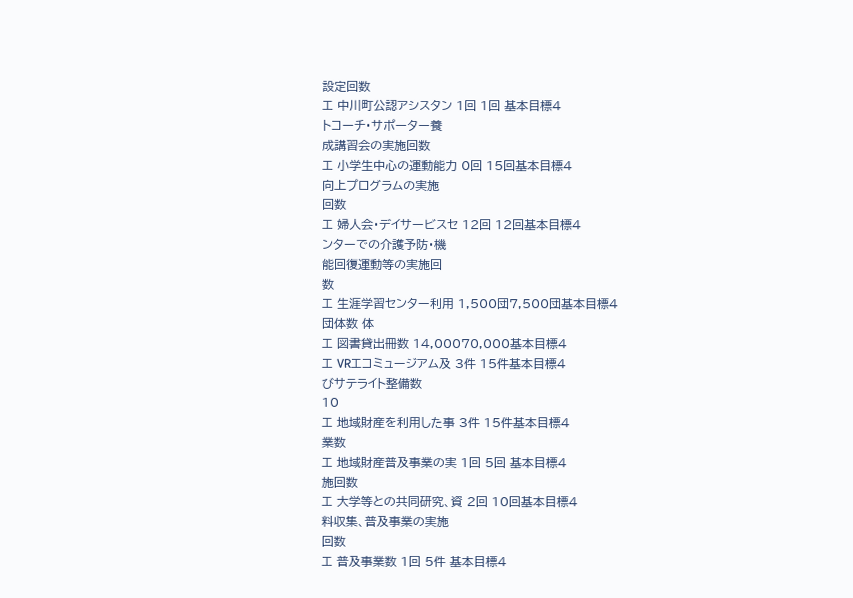設定回数
エ 中川町公認アシスタン 1回 1回 基本目標4
トコーチ・サポーター養
成講習会の実施回数
エ 小学生中心の運動能力 0回 15回基本目標4
向上プログラムの実施
回数
エ 婦人会・デイサービスセ 12回 12回基本目標4
ンターでの介護予防・機
能回復運動等の実施回
数
エ 生涯学習センター利用 1,500団7,500団基本目標4
団体数 体
エ 図書貸出冊数 14,00070,000基本目標4
エ VRエコミュージアム及 3件 15件基本目標4
びサテライト整備数
10
エ 地域財産を利用した事 3件 15件基本目標4
業数
エ 地域財産普及事業の実 1回 5回 基本目標4
施回数
エ 大学等との共同研究、資 2回 10回基本目標4
料収集、普及事業の実施
回数
エ 普及事業数 1回 5件 基本目標4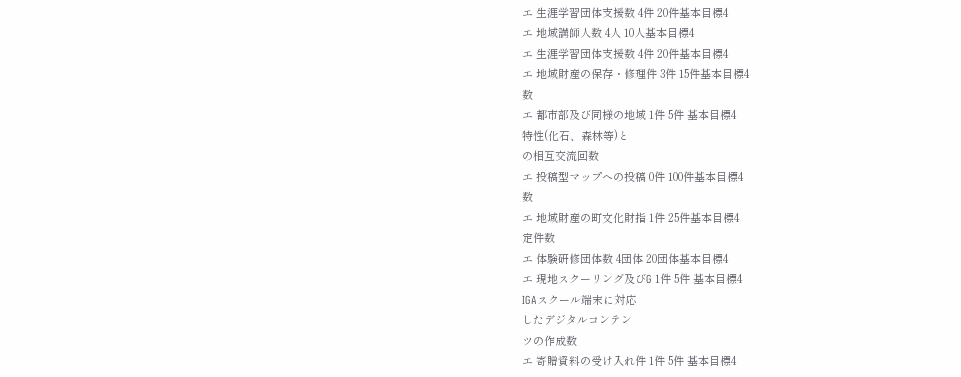エ 生涯学習団体支援数 4件 20件基本目標4
エ 地域講師人数 4人 10人基本目標4
エ 生涯学習団体支援数 4件 20件基本目標4
エ 地域財産の保存・修理件 3件 15件基本目標4
数
エ 都市部及び同様の地域 1件 5件 基本目標4
特性(化石、森林等)と
の相互交流回数
エ 投稿型マップへの投稿 0件 100件基本目標4
数
エ 地域財産の町文化財指 1件 25件基本目標4
定件数
エ 体験研修団体数 4団体 20団体基本目標4
エ 現地スクーリング及びG 1件 5件 基本目標4
IGAスクール端末に対応
したデジタルコンテン
ツの作成数
エ 寄贈資料の受け入れ件 1件 5件 基本目標4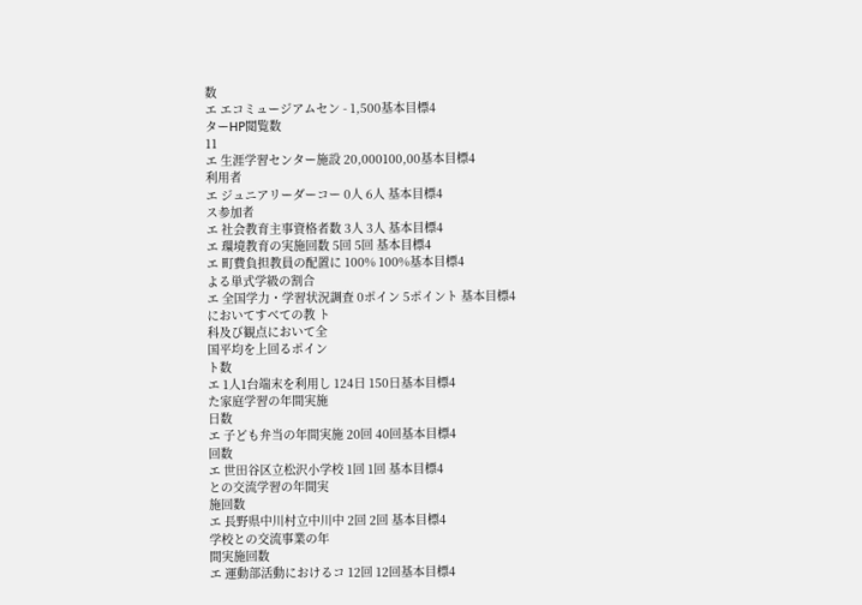数
エ エコミュージアムセン - 1,500基本目標4
ターHP閲覧数
11
エ 生涯学習センター施設 20,000100,00基本目標4
利用者
エ ジュニアリーダーコー 0人 6人 基本目標4
ス参加者
エ 社会教育主事資格者数 3人 3人 基本目標4
エ 環境教育の実施回数 5回 5回 基本目標4
エ 町費負担教員の配置に 100% 100%基本目標4
よる単式学級の割合
エ 全国学力・学習状況調査 0ポイン 5ポイント 基本目標4
においてすべての教 ト
科及び観点において全
国平均を上回るポイン
ト数
エ 1人1台端末を利用し 124日 150日基本目標4
た家庭学習の年間実施
日数
エ 子ども弁当の年間実施 20回 40回基本目標4
回数
エ 世田谷区立松沢小学校 1回 1回 基本目標4
との交流学習の年間実
施回数
エ 長野県中川村立中川中 2回 2回 基本目標4
学校との交流事業の年
間実施回数
エ 運動部活動におけるコ 12回 12回基本目標4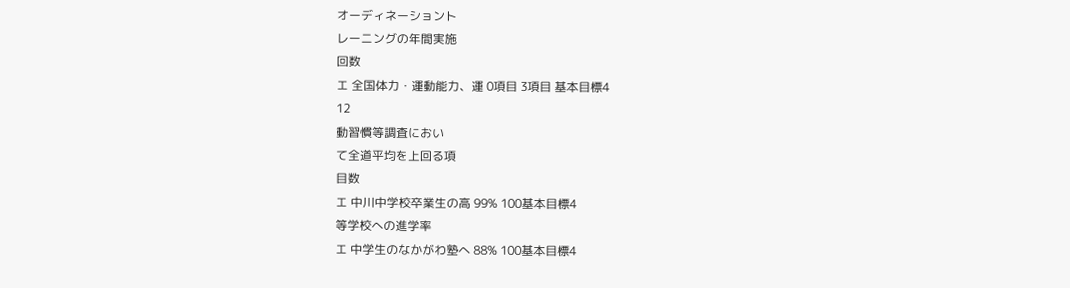オーディネーショント
レーニングの年間実施
回数
エ 全国体力・運動能力、運 0項目 3項目 基本目標4
12
動習慣等調査におい
て全道平均を上回る項
目数
エ 中川中学校卒業生の高 99% 100基本目標4
等学校への進学率
エ 中学生のなかがわ塾へ 88% 100基本目標4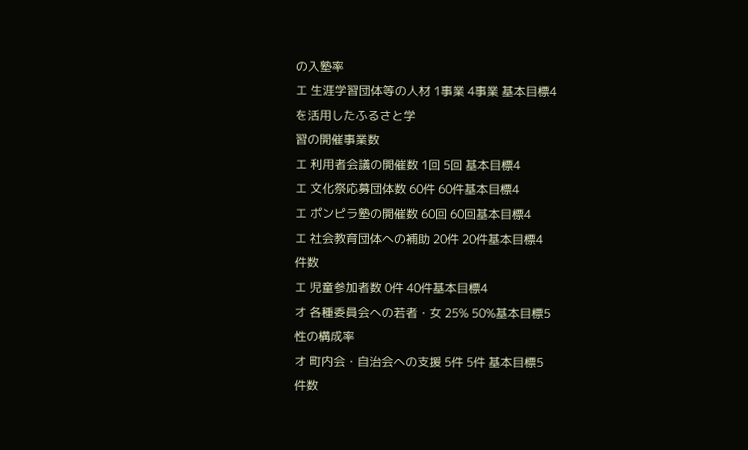の入塾率
エ 生涯学習団体等の人材 1事業 4事業 基本目標4
を活用したふるさと学
習の開催事業数
エ 利用者会議の開催数 1回 5回 基本目標4
エ 文化祭応募団体数 60件 60件基本目標4
エ ポンピラ塾の開催数 60回 60回基本目標4
エ 社会教育団体への補助 20件 20件基本目標4
件数
エ 児童参加者数 0件 40件基本目標4
オ 各種委員会への若者・女 25% 50%基本目標5
性の構成率
オ 町内会・自治会への支援 5件 5件 基本目標5
件数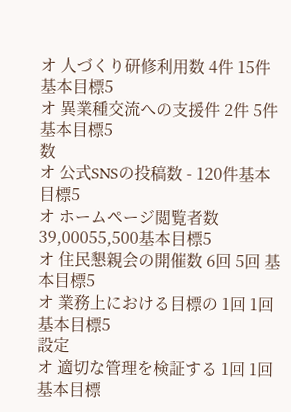オ 人づくり研修利用数 4件 15件基本目標5
オ 異業種交流への支援件 2件 5件 基本目標5
数
オ 公式SNSの投稿数 - 120件基本目標5
オ ホームページ閲覧者数 39,00055,500基本目標5
オ 住民懇親会の開催数 6回 5回 基本目標5
オ 業務上における目標の 1回 1回 基本目標5
設定
オ 適切な管理を検証する 1回 1回 基本目標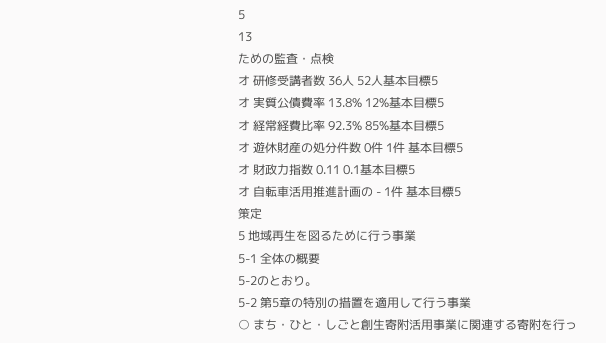5
13
ための監査・点検
オ 研修受講者数 36人 52人基本目標5
オ 実質公債費率 13.8% 12%基本目標5
オ 経常経費比率 92.3% 85%基本目標5
オ 遊休財産の処分件数 0件 1件 基本目標5
オ 財政力指数 0.11 0.1基本目標5
オ 自転車活用推進計画の - 1件 基本目標5
策定
5 地域再生を図るために行う事業
5-1 全体の概要
5-2のとおり。
5-2 第5章の特別の措置を適用して行う事業
○ まち・ひと・しごと創生寄附活用事業に関連する寄附を行っ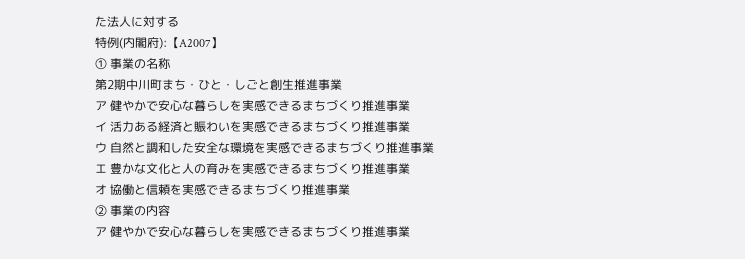た法人に対する
特例(内閣府):【A2007】
① 事業の名称
第2期中川町まち・ひと・しごと創生推進事業
ア 健やかで安心な暮らしを実感できるまちづくり推進事業
イ 活力ある経済と賑わいを実感できるまちづくり推進事業
ウ 自然と調和した安全な環境を実感できるまちづくり推進事業
エ 豊かな文化と人の育みを実感できるまちづくり推進事業
オ 協働と信頼を実感できるまちづくり推進事業
② 事業の内容
ア 健やかで安心な暮らしを実感できるまちづくり推進事業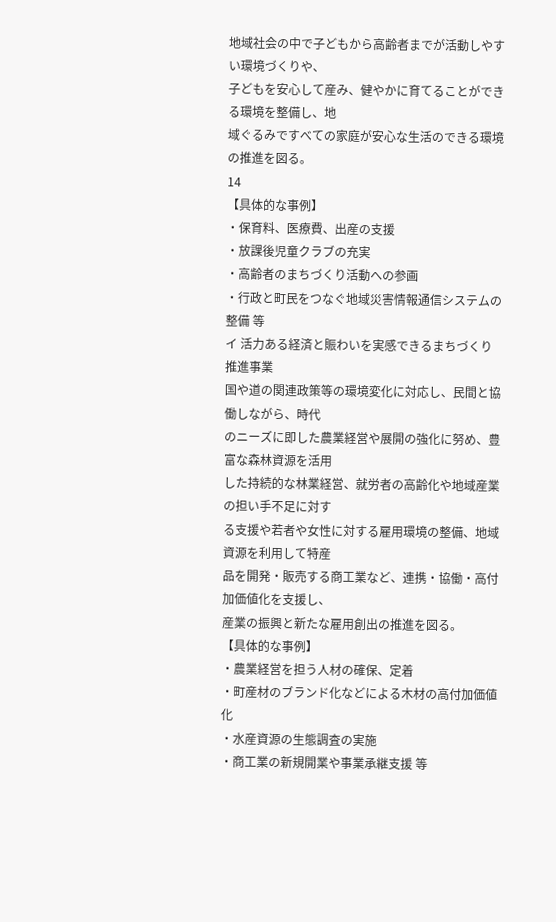地域社会の中で子どもから高齢者までが活動しやすい環境づくりや、
子どもを安心して産み、健やかに育てることができる環境を整備し、地
域ぐるみですべての家庭が安心な生活のできる環境の推進を図る。
14
【具体的な事例】
・保育料、医療費、出産の支援
・放課後児童クラブの充実
・高齢者のまちづくり活動への参画
・行政と町民をつなぐ地域災害情報通信システムの整備 等
イ 活力ある経済と賑わいを実感できるまちづくり推進事業
国や道の関連政策等の環境変化に対応し、民間と協働しながら、時代
のニーズに即した農業経営や展開の強化に努め、豊富な森林資源を活用
した持続的な林業経営、就労者の高齢化や地域産業の担い手不足に対す
る支援や若者や女性に対する雇用環境の整備、地域資源を利用して特産
品を開発・販売する商工業など、連携・協働・高付加価値化を支援し、
産業の振興と新たな雇用創出の推進を図る。
【具体的な事例】
・農業経営を担う人材の確保、定着
・町産材のブランド化などによる木材の高付加価値化
・水産資源の生態調査の実施
・商工業の新規開業や事業承継支援 等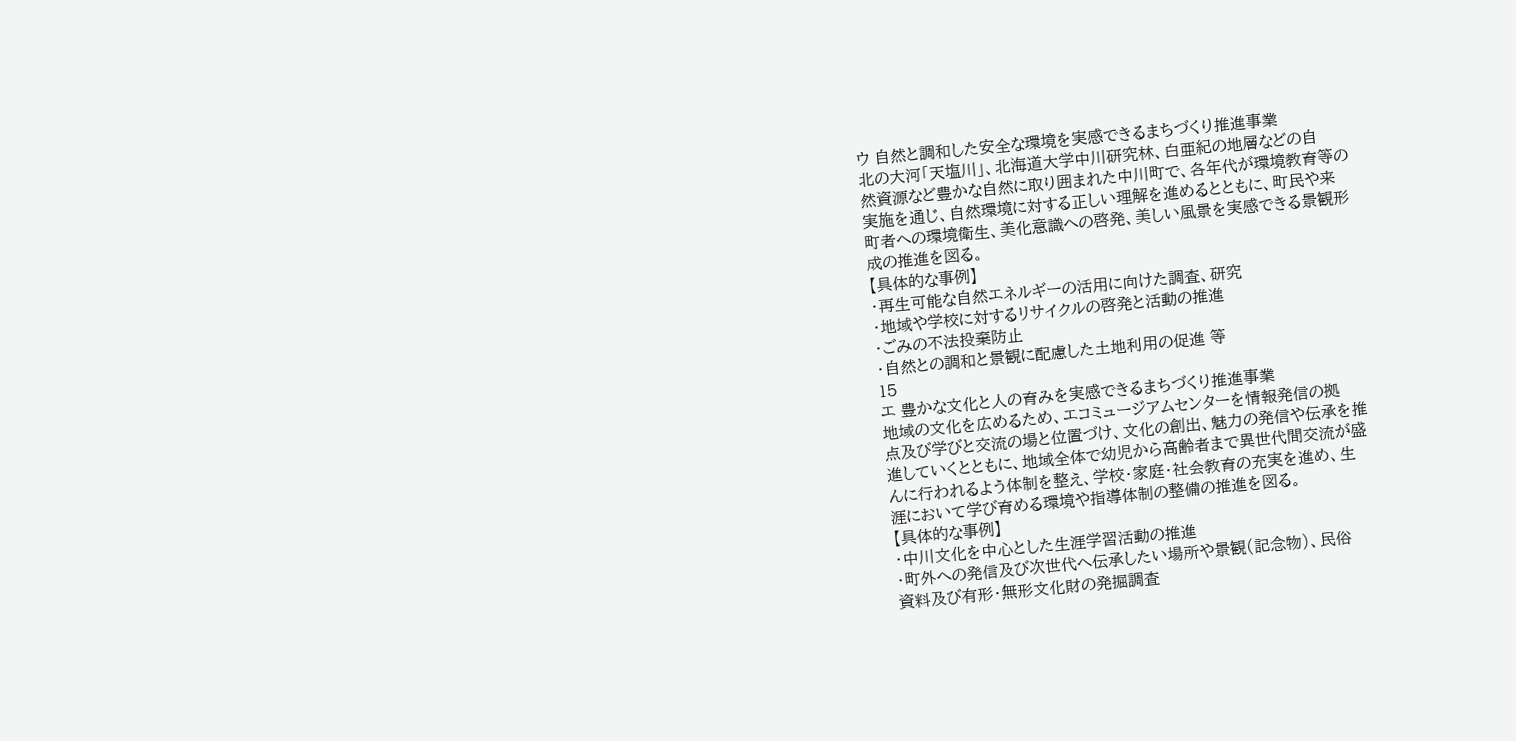ウ 自然と調和した安全な環境を実感できるまちづくり推進事業
北の大河「天塩川」、北海道大学中川研究林、白亜紀の地層などの自
然資源など豊かな自然に取り囲まれた中川町で、各年代が環境教育等の
実施を通じ、自然環境に対する正しい理解を進めるとともに、町民や来
町者への環境衛生、美化意識への啓発、美しい風景を実感できる景観形
成の推進を図る。
【具体的な事例】
・再生可能な自然エネルギーの活用に向けた調査、研究
・地域や学校に対するリサイクルの啓発と活動の推進
・ごみの不法投棄防止
・自然との調和と景観に配慮した土地利用の促進 等
15
エ 豊かな文化と人の育みを実感できるまちづくり推進事業
地域の文化を広めるため、エコミュージアムセンターを情報発信の拠
点及び学びと交流の場と位置づけ、文化の創出、魅力の発信や伝承を推
進していくとともに、地域全体で幼児から高齢者まで異世代間交流が盛
んに行われるよう体制を整え、学校・家庭・社会教育の充実を進め、生
涯において学び育める環境や指導体制の整備の推進を図る。
【具体的な事例】
・中川文化を中心とした生涯学習活動の推進
・町外への発信及び次世代へ伝承したい場所や景観(記念物)、民俗
資料及び有形・無形文化財の発掘調査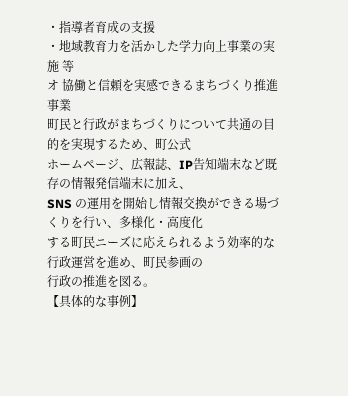・指導者育成の支援
・地域教育力を活かした学力向上事業の実施 等
オ 協働と信頼を実感できるまちづくり推進事業
町民と行政がまちづくりについて共通の目的を実現するため、町公式
ホームページ、広報誌、IP告知端末など既存の情報発信端末に加え、
SNS の運用を開始し情報交換ができる場づくりを行い、多様化・高度化
する町民ニーズに応えられるよう効率的な行政運営を進め、町民参画の
行政の推進を図る。
【具体的な事例】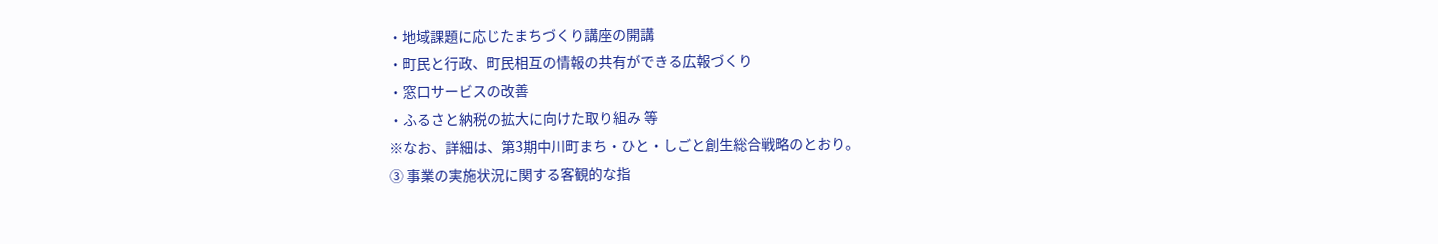・地域課題に応じたまちづくり講座の開講
・町民と行政、町民相互の情報の共有ができる広報づくり
・窓口サービスの改善
・ふるさと納税の拡大に向けた取り組み 等
※なお、詳細は、第3期中川町まち・ひと・しごと創生総合戦略のとおり。
③ 事業の実施状況に関する客観的な指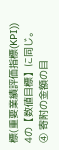標(重要業績評価指標(KPI))
4の【数値目標】に同じ。
④ 寄附の金額の目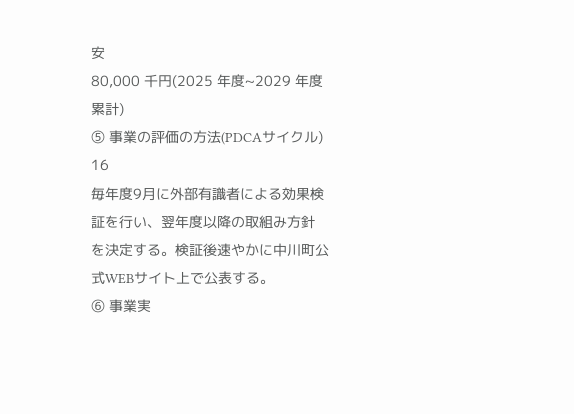安
80,000 千円(2025 年度~2029 年度累計)
⑤ 事業の評価の方法(PDCAサイクル)
16
毎年度9月に外部有識者による効果検証を行い、翌年度以降の取組み方針
を決定する。検証後速やかに中川町公式WEBサイト上で公表する。
⑥ 事業実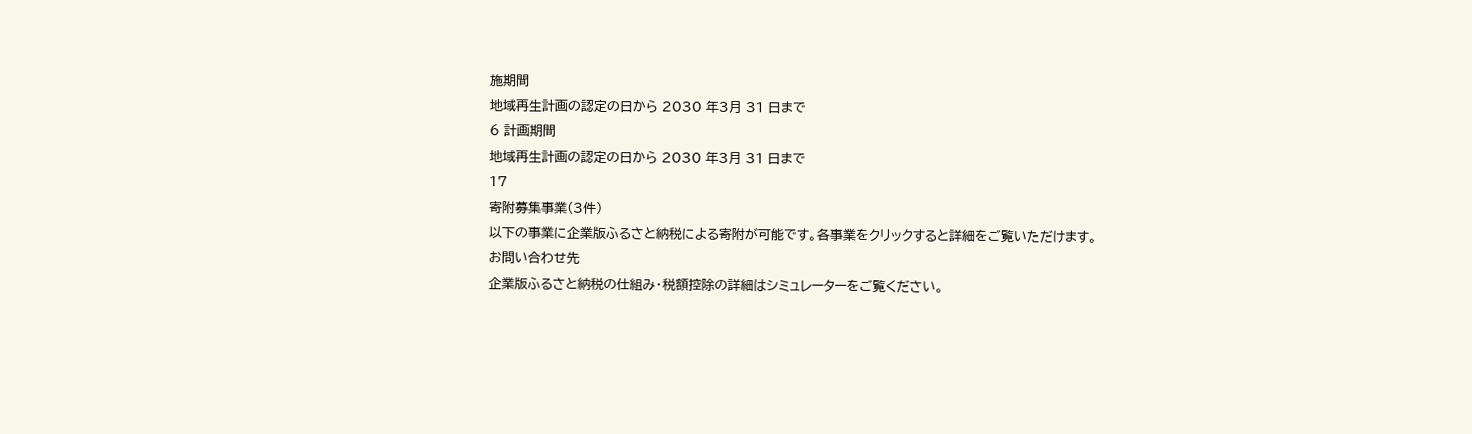施期間
地域再生計画の認定の日から 2030 年3月 31 日まで
6 計画期間
地域再生計画の認定の日から 2030 年3月 31 日まで
17
寄附募集事業(3件)
以下の事業に企業版ふるさと納税による寄附が可能です。各事業をクリックすると詳細をご覧いただけます。
お問い合わせ先
企業版ふるさと納税の仕組み・税額控除の詳細はシミュレーターをご覧ください。